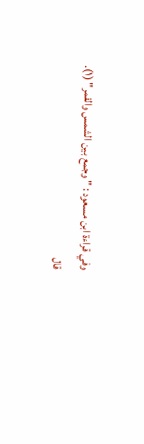وفي قراءة ابن مسعود : " وجمع بين الشمس والقمر" (١).
قال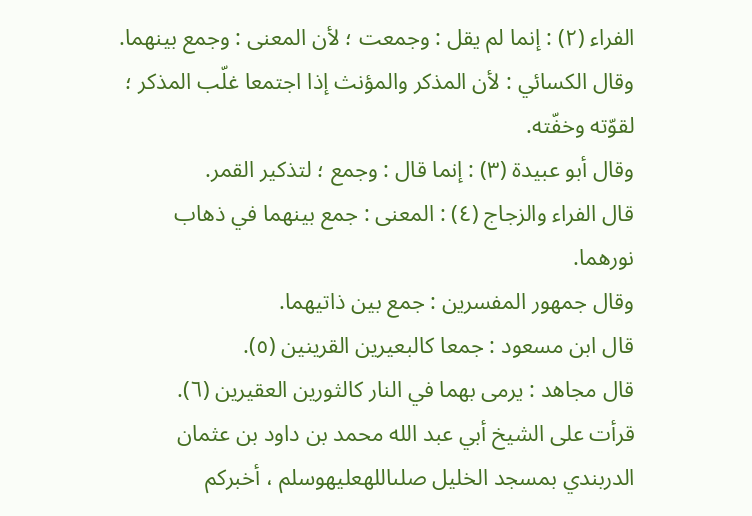الفراء (٢) : إنما لم يقل : وجمعت ؛ لأن المعنى : وجمع بينهما.
وقال الكسائي : لأن المذكر والمؤنث إذا اجتمعا غلّب المذكر ؛ لقوّته وخفّته.
وقال أبو عبيدة (٣) : إنما قال : وجمع ؛ لتذكير القمر.
قال الفراء والزجاج (٤) : المعنى : جمع بينهما في ذهاب نورهما.
وقال جمهور المفسرين : جمع بين ذاتيهما.
قال ابن مسعود : جمعا كالبعيرين القرينين (٥).
قال مجاهد : يرمى بهما في النار كالثورين العقيرين (٦).
قرأت على الشيخ أبي عبد الله محمد بن داود بن عثمان الدربندي بمسجد الخليل صلىاللهعليهوسلم ، أخبركم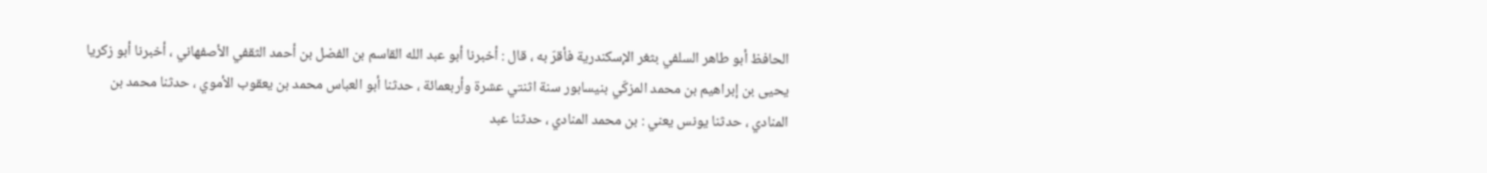الحافظ أبو طاهر السلفي بثغر الإسكندرية فأقرّ به ، قال : أخبرنا أبو عبد الله القاسم بن الفضل بن أحمد الثقفي الأصفهاني ، أخبرنا أبو زكريا يحيى بن إبراهيم بن محمد المزكّي بنيسابور سنة اثنتي عشرة وأربعمائة ، حدثنا أبو العباس محمد بن يعقوب الأموي ، حدثنا محمد بن المنادي ، حدثنا يونس يعني : بن محمد المنادي ، حدثنا عبد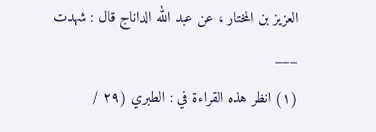العزيز بن المختار ، عن عبد الله الداناج قال : شهدت
___
(١) انظر هذه القراءة في : الطبري (٢٩ /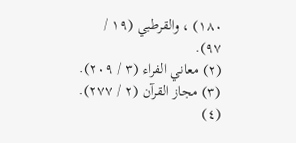١٨٠) ، والقرطبي (١٩ / ٩٧).
(٢) معاني الفراء (٣ / ٢٠٩).
(٣) مجاز القرآن (٢ / ٢٧٧).
(٤)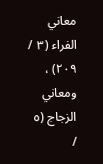معاني الفراء (٣ / ٢٠٩) ، ومعاني الزجاج (٥ /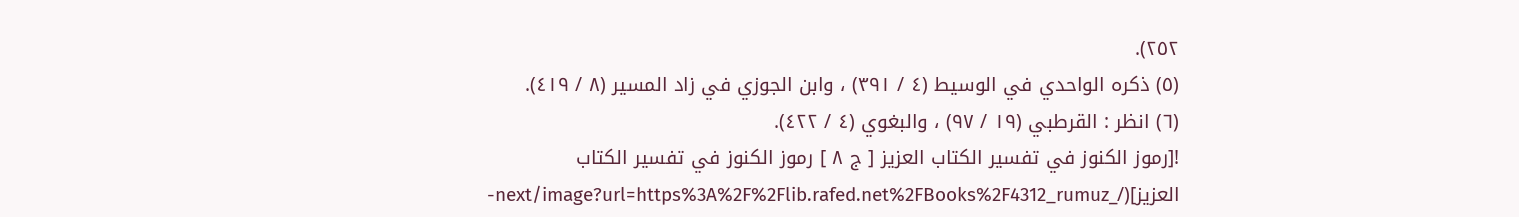٢٥٢).
(٥) ذكره الواحدي في الوسيط (٤ / ٣٩١) ، وابن الجوزي في زاد المسير (٨ / ٤١٩).
(٦) انظر : القرطبي (١٩ / ٩٧) ، والبغوي (٤ / ٤٢٢).
![رموز الكنوز في تفسير الكتاب العزيز [ ج ٨ ] رموز الكنوز في تفسير الكتاب العزيز](/_next/image?url=https%3A%2F%2Flib.rafed.net%2FBooks%2F4312_rumuz-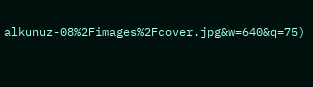alkunuz-08%2Fimages%2Fcover.jpg&w=640&q=75)